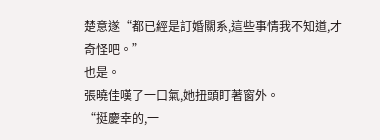楚意遂“都已經是訂婚關系,這些事情我不知道,才奇怪吧。”
也是。
張曉佳嘆了一口氣,她扭頭盯著窗外。
“挺慶幸的,一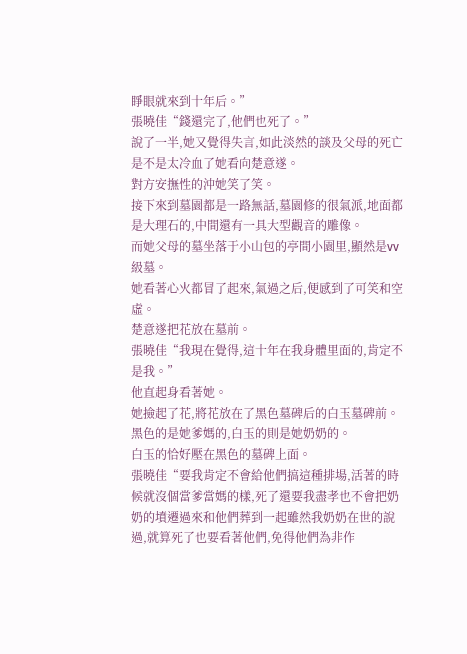睜眼就來到十年后。”
張曉佳“錢還完了,他們也死了。”
說了一半,她又覺得失言,如此淡然的談及父母的死亡是不是太冷血了她看向楚意遂。
對方安撫性的沖她笑了笑。
接下來到墓園都是一路無話,墓園修的很氣派,地面都是大理石的,中間還有一具大型觀音的雕像。
而她父母的墓坐落于小山包的亭間小園里,顯然是vv級墓。
她看著心火都冒了起來,氣過之后,便感到了可笑和空虛。
楚意遂把花放在墓前。
張曉佳“我現在覺得,這十年在我身體里面的,肯定不是我。”
他直起身看著她。
她撿起了花,將花放在了黑色墓碑后的白玉墓碑前。
黑色的是她爹媽的,白玉的則是她奶奶的。
白玉的恰好壓在黑色的墓碑上面。
張曉佳“要我肯定不會給他們搞這種排場,活著的時候就沒個當爹當媽的樣,死了還要我盡孝也不會把奶奶的墳遷過來和他們葬到一起雖然我奶奶在世的說過,就算死了也要看著他們,免得他們為非作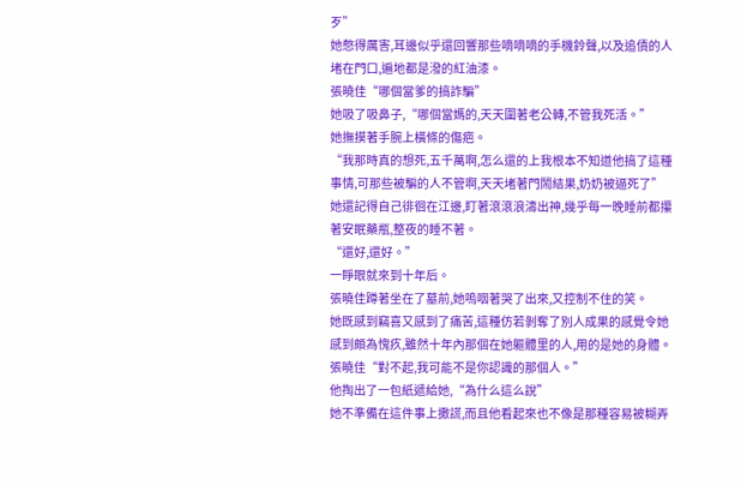歹”
她憋得厲害,耳邊似乎還回響那些嘀嘀嘀的手機鈴聲,以及追債的人堵在門口,遍地都是潑的紅油漆。
張曉佳“哪個當爹的搞詐騙”
她吸了吸鼻子,“哪個當媽的,天天圍著老公轉,不管我死活。”
她撫摸著手腕上橫條的傷疤。
“我那時真的想死,五千萬啊,怎么還的上我根本不知道他搞了這種事情,可那些被騙的人不管啊,天天堵著門鬧結果,奶奶被逼死了”
她還記得自己徘徊在江邊,盯著滾滾浪濤出神,幾乎每一晚睡前都攥著安眠藥瓶,整夜的睡不著。
“還好,還好。”
一睜眼就來到十年后。
張曉佳蹲著坐在了墓前,她嗚咽著哭了出來,又控制不住的笑。
她既感到竊喜又感到了痛苦,這種仿若剝奪了別人成果的感覺令她感到頗為愧疚,雖然十年內那個在她軀體里的人,用的是她的身體。
張曉佳“對不起,我可能不是你認識的那個人。”
他掏出了一包紙遞給她,“為什么這么說”
她不準備在這件事上撒謊,而且他看起來也不像是那種容易被糊弄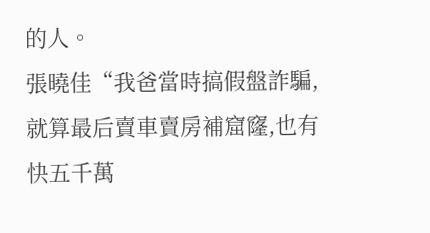的人。
張曉佳“我爸當時搞假盤詐騙,就算最后賣車賣房補窟窿,也有快五千萬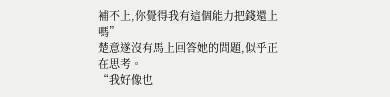補不上,你覺得我有這個能力把錢還上嗎”
楚意遂沒有馬上回答她的問題,似乎正在思考。
“我好像也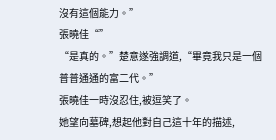沒有這個能力。”
張曉佳“”
“是真的。”楚意遂強調道,“畢竟我只是一個普普通通的富二代。”
張曉佳一時沒忍住,被逗笑了。
她望向墓碑,想起他對自己這十年的描述,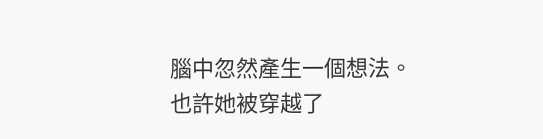腦中忽然產生一個想法。
也許她被穿越了